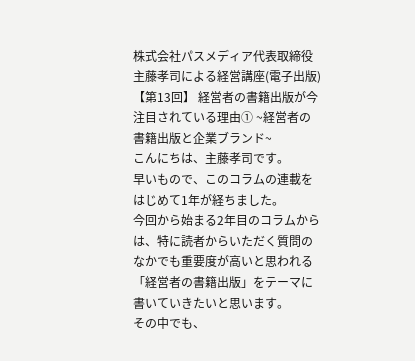株式会社パスメディア代表取締役 主藤孝司による経営講座(電子出版)
【第13回】 経営者の書籍出版が今注目されている理由① ~経営者の書籍出版と企業ブランド~
こんにちは、主藤孝司です。
早いもので、このコラムの連載をはじめて1年が経ちました。
今回から始まる2年目のコラムからは、特に読者からいただく質問のなかでも重要度が高いと思われる「経営者の書籍出版」をテーマに書いていきたいと思います。
その中でも、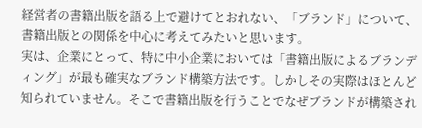経営者の書籍出版を語る上で避けてとおれない、「ブランド」について、書籍出版との関係を中心に考えてみたいと思います。
実は、企業にとって、特に中小企業においては「書籍出版によるブランディング」が最も確実なブランド構築方法です。しかしその実際はほとんど知られていません。そこで書籍出版を行うことでなぜブランドが構築され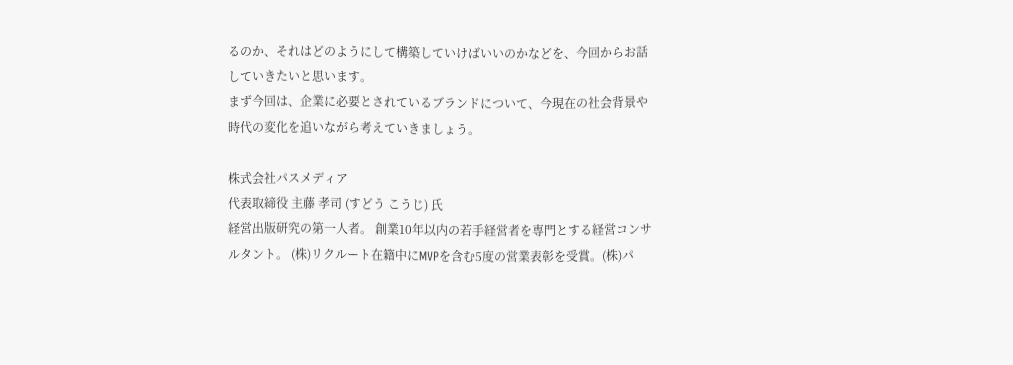るのか、それはどのようにして構築していけばいいのかなどを、今回からお話していきたいと思います。
まず今回は、企業に必要とされているブランドについて、今現在の社会背景や時代の変化を追いながら考えていきましょう。

株式会社パスメディア
代表取締役 主藤 孝司 (すどう こうじ) 氏
経営出版研究の第一人者。 創業10年以内の若手経営者を専門とする経営コンサルタント。 (株)リクルート在籍中にMVPを含む5度の営業表彰を受賞。(株)パ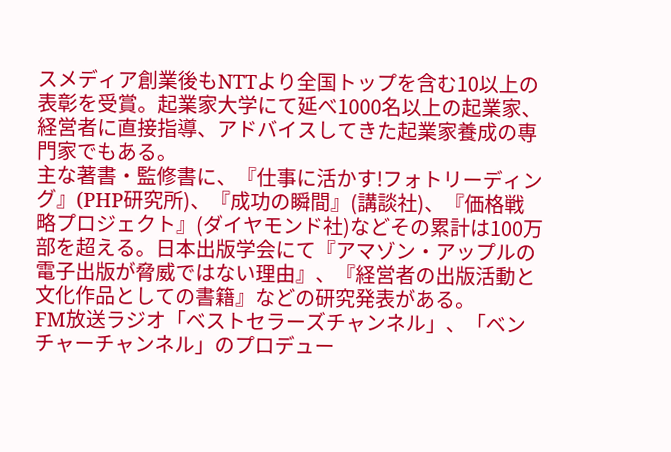スメディア創業後もNTTより全国トップを含む10以上の表彰を受賞。起業家大学にて延べ1000名以上の起業家、経営者に直接指導、アドバイスしてきた起業家養成の専門家でもある。
主な著書・監修書に、『仕事に活かす!フォトリーディング』(PHP研究所)、『成功の瞬間』(講談社)、『価格戦略プロジェクト』(ダイヤモンド社)などその累計は100万部を超える。日本出版学会にて『アマゾン・アップルの電子出版が脅威ではない理由』、『経営者の出版活動と文化作品としての書籍』などの研究発表がある。
FM放送ラジオ「ベストセラーズチャンネル」、「ベンチャーチャンネル」のプロデュー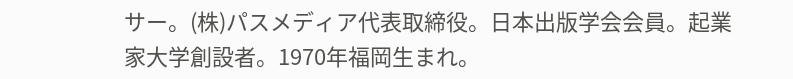サー。(株)パスメディア代表取締役。日本出版学会会員。起業家大学創設者。1970年福岡生まれ。